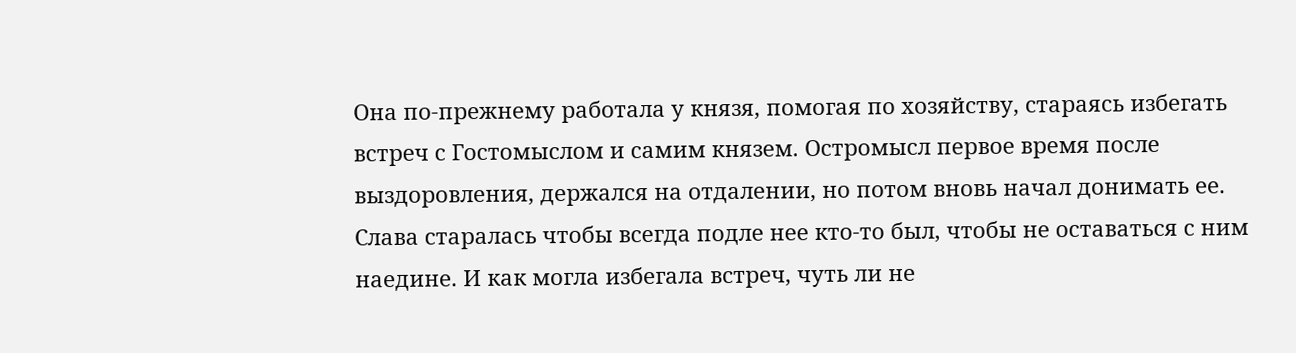Она по-прежнему работала у князя, помогая по хозяйству, стараясь избегать встреч с Гостомыслом и самим князем. Остромысл первое время после выздоровления, держался на отдалении, но потом вновь начал донимать ее. Слава старалась чтобы всегда подле нее кто-то был, чтобы не оставаться с ним наедине. И как могла избегала встреч, чуть ли не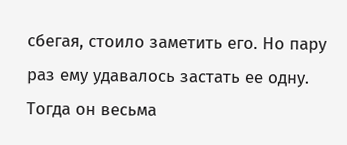сбегая, стоило заметить его. Но пару раз ему удавалось застать ее одну. Тогда он весьма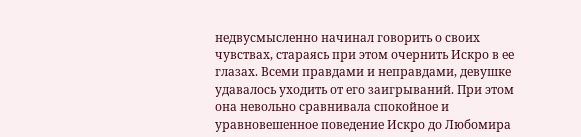недвусмысленно начинал говорить о своих чувствах, стараясь при этом очернить Искро в ее глазах. Всеми правдами и неправдами, девушке удавалось уходить от его заигрываний. При этом она невольно сравнивала спокойное и уравновешенное поведение Искро до Любомира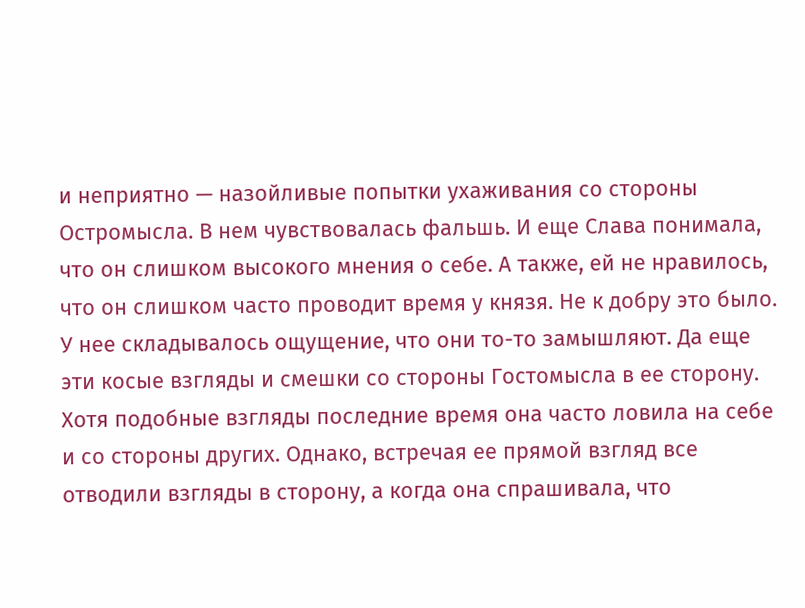и неприятно — назойливые попытки ухаживания со стороны Остромысла. В нем чувствовалась фальшь. И еще Слава понимала, что он слишком высокого мнения о себе. А также, ей не нравилось, что он слишком часто проводит время у князя. Не к добру это было. У нее складывалось ощущение, что они то-то замышляют. Да еще эти косые взгляды и смешки со стороны Гостомысла в ее сторону. Хотя подобные взгляды последние время она часто ловила на себе и со стороны других. Однако, встречая ее прямой взгляд все отводили взгляды в сторону, а когда она спрашивала, что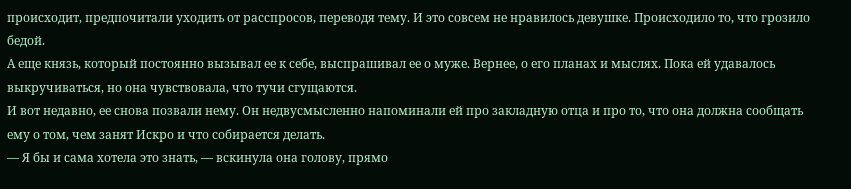происходит, предпочитали уходить от расспросов, переводя тему. И это совсем не нравилось девушке. Происходило то, что грозило бедой.
А еще князь, который постоянно вызывал ее к себе, выспрашивал ее о муже. Вернее, о его планах и мыслях. Пока ей удавалось выкручиваться, но она чувствовала, что тучи сгущаются.
И вот недавно, ее снова позвали нему. Он недвусмысленно напоминали ей про закладную отца и про то, что она должна сообщать ему о том, чем занят Искро и что собирается делать.
— Я бы и сама хотела это знать, — вскинула она голову, прямо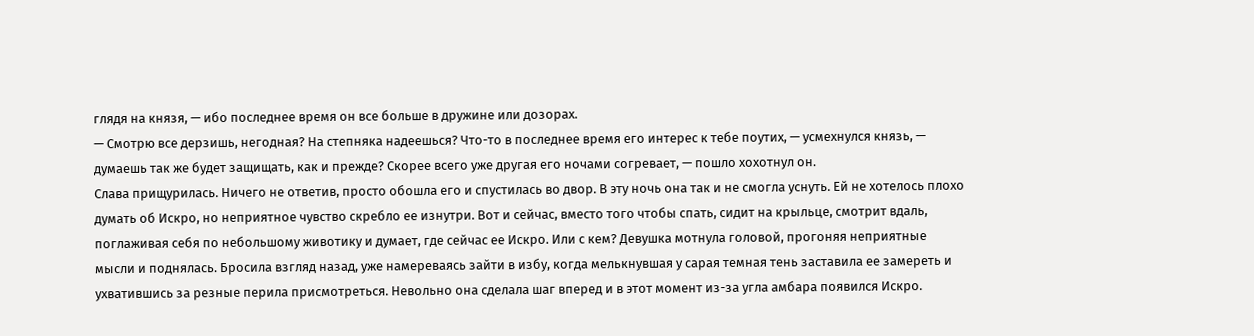глядя на князя, — ибо последнее время он все больше в дружине или дозорах.
— Смотрю все дерзишь, негодная? На степняка надеешься? Что-то в последнее время его интерес к тебе поутих, — усмехнулся князь, — думаешь так же будет защищать, как и прежде? Скорее всего уже другая его ночами согревает, — пошло хохотнул он.
Слава прищурилась. Ничего не ответив, просто обошла его и спустилась во двор. В эту ночь она так и не смогла уснуть. Ей не хотелось плохо думать об Искро, но неприятное чувство скребло ее изнутри. Вот и сейчас, вместо того чтобы спать, сидит на крыльце, смотрит вдаль, поглаживая себя по небольшому животику и думает, где сейчас ее Искро. Или с кем? Девушка мотнула головой, прогоняя неприятные мысли и поднялась. Бросила взгляд назад, уже намереваясь зайти в избу, когда мелькнувшая у сарая темная тень заставила ее замереть и ухватившись за резные перила присмотреться. Невольно она сделала шаг вперед и в этот момент из-за угла амбара появился Искро.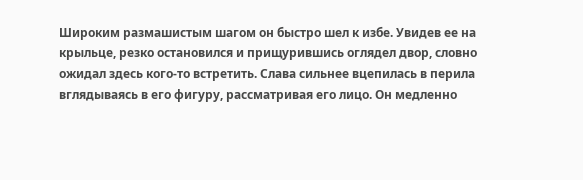Широким размашистым шагом он быстро шел к избе. Увидев ее на крыльце, резко остановился и прищурившись оглядел двор, словно ожидал здесь кого-то встретить. Слава сильнее вцепилась в перила вглядываясь в его фигуру, рассматривая его лицо. Он медленно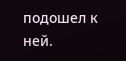подошел к ней.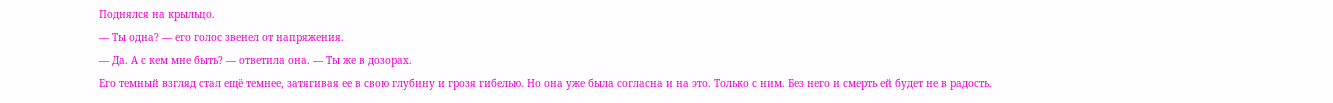Поднялся на крыльцо.
— Ты одна? — его голос звенел от напряжения.
— Да. А с кем мне быть? — ответила она. — Ты же в дозорах.
Его темный взгляд стал ещё темнее, затягивая ее в свою глубину и грозя гибелью. Но она уже была согласна и на это. Только с ним. Без него и смерть ей будет не в радость.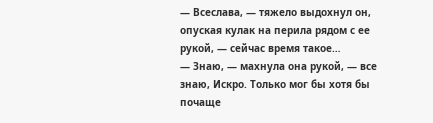— Всеслава, — тяжело выдохнул он, опуская кулак на перила рядом с ее рукой, — сейчас время такое…
— Знаю, — махнула она рукой, — все знаю, Искро. Только мог бы хотя бы почаще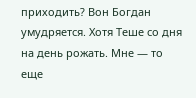приходить? Вон Богдан умудряется. Хотя Теше со дня на день рожать. Мне — то еще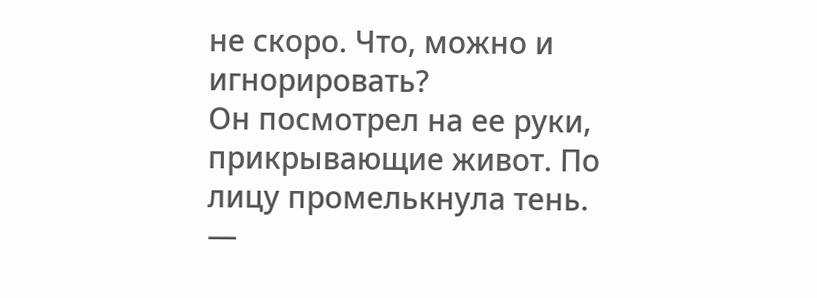не скоро. Что, можно и игнорировать?
Он посмотрел на ее руки, прикрывающие живот. По лицу промелькнула тень.
—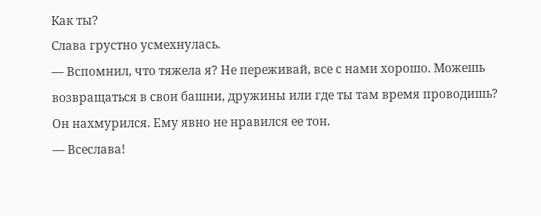Как ты?
Слава грустно усмехнулась.
— Вспомнил, что тяжела я? Не переживай, все с нами хорошо. Можешь возвращаться в свои башни, дружины или где ты там время проводишь?
Он нахмурился. Ему явно не нравился ее тон.
— Всеслава!